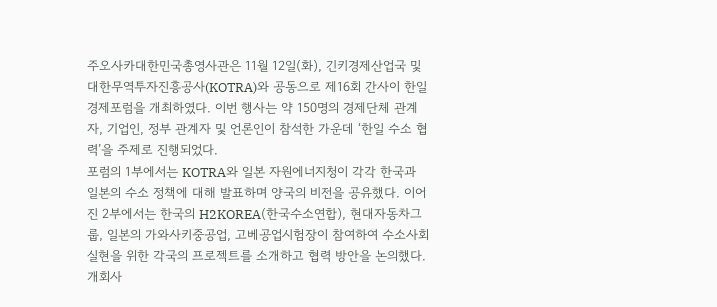주오사카대한민국총영사관은 11월 12일(화), 긴키경제산업국 및 대한무역투자진흥공사(KOTRA)와 공동으로 제16회 간사이 한일경제포럼을 개최하였다. 이번 행사는 약 150명의 경제단체 관계자, 기업인, 정부 관계자 및 언론인이 참석한 가운데 ‘한일 수소 협력’을 주제로 진행되었다.
포럼의 1부에서는 KOTRA와 일본 자원에너지청이 각각 한국과 일본의 수소 정책에 대해 발표하며 양국의 비전을 공유했다. 이어진 2부에서는 한국의 H2KOREA(한국수소연합), 현대자동차그룹, 일본의 가와사키중공업, 고베공업시험장이 참여하여 수소사회 실현을 위한 각국의 프로젝트를 소개하고 협력 방안을 논의했다.
개회사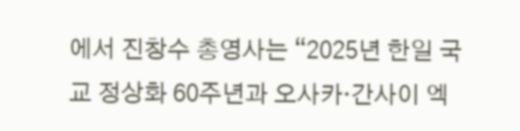에서 진창수 총영사는 “2025년 한일 국교 정상화 60주년과 오사카·간사이 엑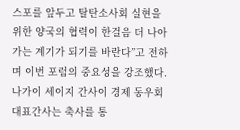스포를 앞두고 탈탄소사회 실현을 위한 양국의 협력이 한걸음 더 나아가는 계기가 되기를 바란다”고 전하며 이번 포럼의 중요성을 강조했다. 나가이 세이지 간사이 경제 동우회 대표간사는 축사를 통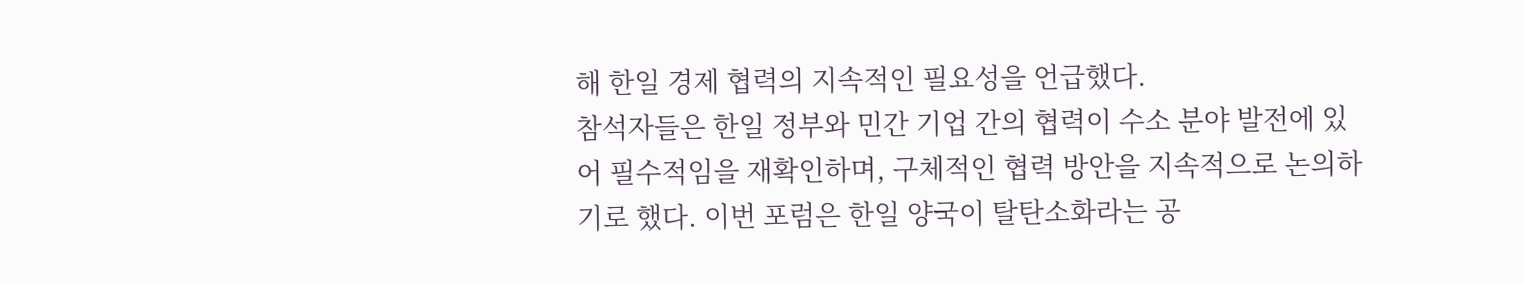해 한일 경제 협력의 지속적인 필요성을 언급했다.
참석자들은 한일 정부와 민간 기업 간의 협력이 수소 분야 발전에 있어 필수적임을 재확인하며, 구체적인 협력 방안을 지속적으로 논의하기로 했다. 이번 포럼은 한일 양국이 탈탄소화라는 공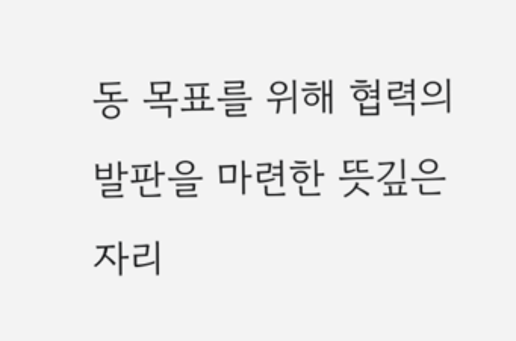동 목표를 위해 협력의 발판을 마련한 뜻깊은 자리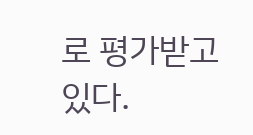로 평가받고 있다.